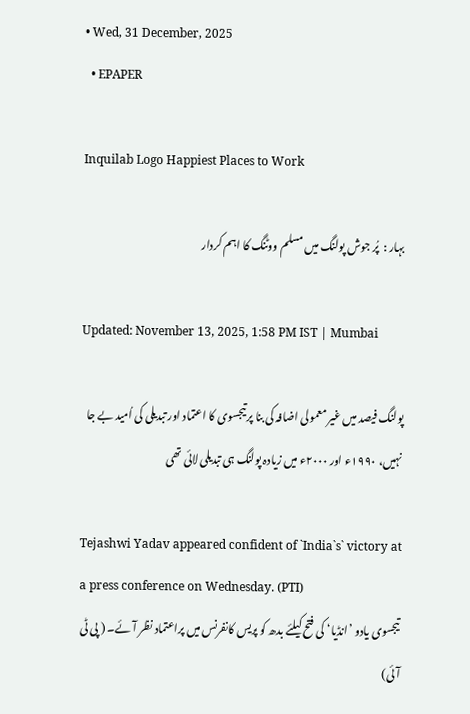• Wed, 31 December, 2025
  • EPAPER

Inquilab Logo Happiest Places to Work

بہار :  پُر جوش پولنگ میں مسلم ووٹنگ کا اہم کردار

Updated: November 13, 2025, 1:58 PM IST | Mumbai

پولنگ فیصد میں غیر معمولی اضافہ کی بنا پر تیجسوی کا اعتماد اور تبدیلی کی اُمید بے جا نہیں، ۱۹۹۰ء اور ۲۰۰۰ء میں زیادہ پولنگ ہی تبدیلی لائی تھی

Tejashwi Yadav appeared confident of `India`s` victory at a press conference on Wednesday. (PTI)
تیجسوی یادو ’انڈیا‘ کی فتح کیلئے بدھ کو پریس کانفرنس میں پراعتماد نظر آئے۔ ( پی ٹی آئی)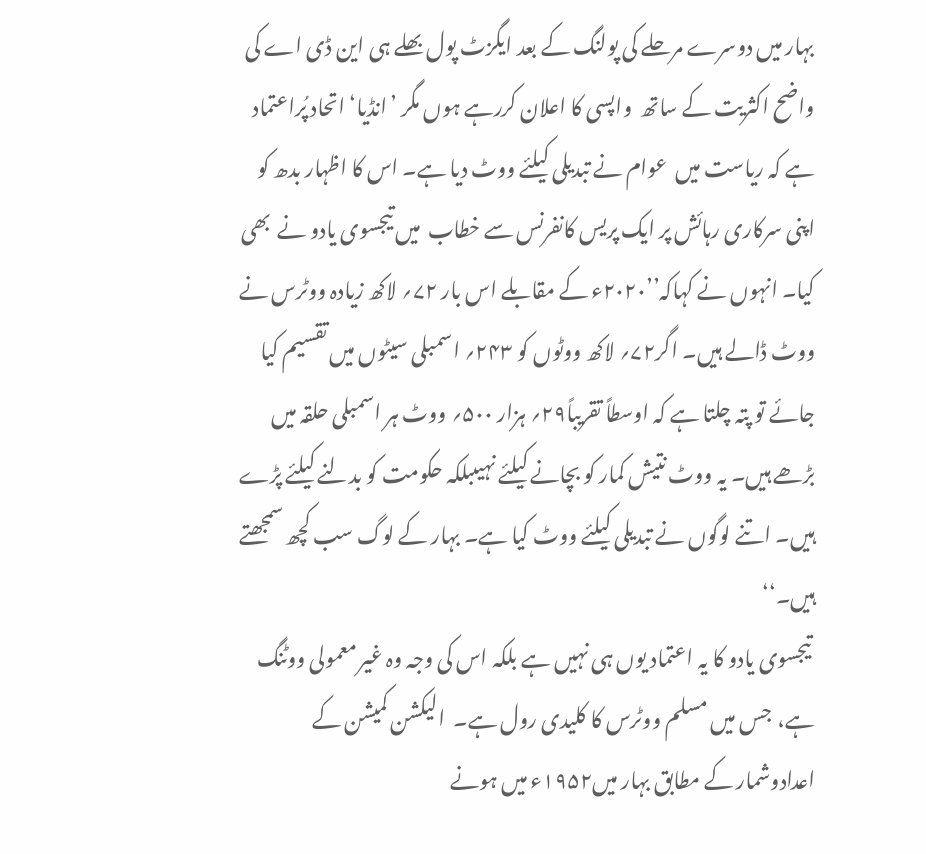بہار میں دوسرے مرحلے کی پولنگ کے بعد ایگزٹ پول بھلے ہی این ڈی اے کی واضح اکثریت کے ساتھ  واپسی کا اعلان کررہے ہوں مگر ’انڈیا‘ اتحاد پُراعتماد ہے کہ ریاست میں  عوام نے تبدیلی کیلئے ووٹ دیا ہے۔ اس کا اظہار بدھ کو اپنی سرکاری رہائش پر ایک پریس کانفرنس سے خطاب  میں تیجسوی یادو نے  بھی کیا۔ انہوں نے کہاکہ’’۲۰۲۰ء کے مقابلے اس بار ۷۲؍ لاکھ زیادہ ووٹرس نے ووٹ ڈالے ہیں۔ اگر۷۲؍ لاکھ ووٹوں کو ۲۴۳؍ اسمبلی سیٹوں میں تقسیم کیا جائے تو پتہ چلتا ہے کہ اوسطاً تقریباً۲۹؍ ہزار ۵۰۰؍ ووٹ ہر اسمبلی حلقہ میں بڑھے ہیں۔ یہ ووٹ نتیش کمار کو بچانے کیلئے نہیںبلکہ حکومت کو بدلنے کیلئے پڑے ہیں۔ اتنے لوگوں نے تبدیلی کیلئے ووٹ کیا ہے۔ بہار کے لوگ سب کچھ سمجھتے ہیں۔‘‘
 تیجسوی یادو کا یہ اعتماد یوں ہی نہیں ہے بلکہ اس کی وجہ وہ غیر معمولی ووٹنگ ہے،  جس میں مسلم ووٹرس کا کلیدی رول ہے۔  الیکشن کمیشن کے اعدادوشمار کے مطابق بہار میں۱۹۵۲ء میں ہونے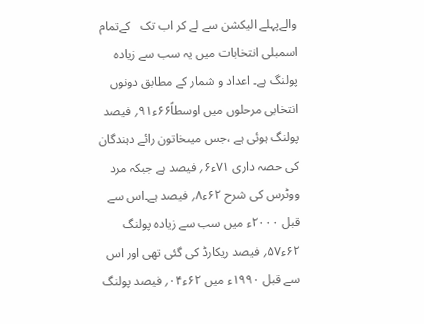والےپہلے الیکشن سے لے کر اب تک   کےتمام اسمبلی انتخابات میں یہ سب سے زیادہ پولنگ ہے۔ اعداد و شمار کے مطابق دونوں انتخابی مرحلوں میں اوسطاً۶۶ء۹۱؍ فیصد پولنگ ہوئی ہے ،جس میںخاتون رائے دہندگان کی حصہ داری ۷۱ء۶؍ فیصد ہے جبکہ مرد ووٹرس کی شرح ۶۲ء۸؍ فیصد ہے۔اس سے قبل ۲۰۰۰ء میں سب سے زیادہ پولنگ ۶۲ء۵۷؍ فیصد ریکارڈ کی گئی تھی اور اس  سے قبل ۱۹۹۰ء میں ۶۲ء۰۴؍ فیصد پولنگ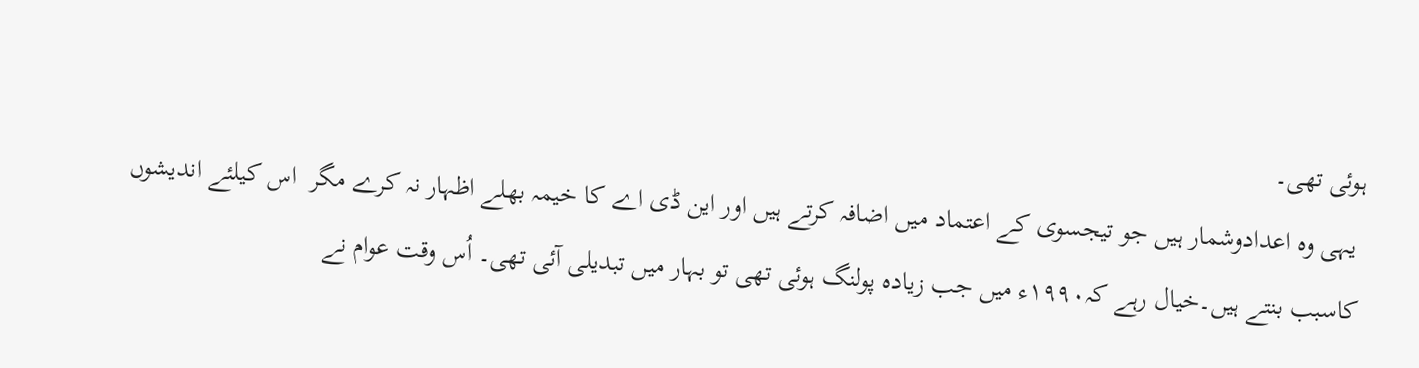ہوئی تھی۔
 یہی وہ اعدادوشمار ہیں جو تیجسوی کے اعتماد میں اضافہ کرتے ہیں اور این ڈی اے کا خیمہ بھلے اظہار نہ کرے مگر  اس کیلئے اندیشوں  کاسبب بنتے ہیں۔خیال رہے کہ۱۹۹۰ء میں جب زیادہ پولنگ ہوئی تھی تو بہار میں تبدیلی آئی تھی۔ اُس وقت عوام نے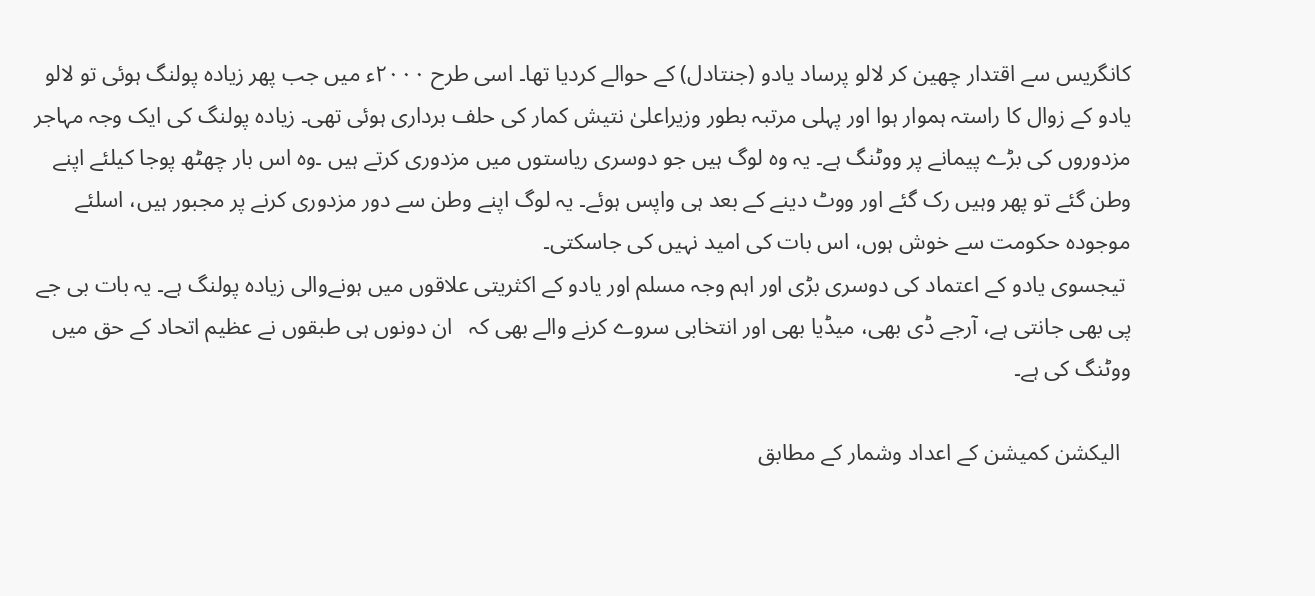کانگریس سے اقتدار چھین کر لالو پرساد یادو (جنتادل) کے حوالے کردیا تھا۔ اسی طرح ۲۰۰۰ء میں جب پھر زیادہ پولنگ ہوئی تو لالو یادو کے زوال کا راستہ ہموار ہوا اور پہلی مرتبہ بطور وزیراعلیٰ نتیش کمار کی حلف برداری ہوئی تھی۔ زیادہ پولنگ کی ایک وجہ مہاجر مزدوروں کی بڑے پیمانے پر ووٹنگ ہے۔ یہ وہ لوگ ہیں جو دوسری ریاستوں میں مزدوری کرتے ہیں ۔وہ اس بار چھٹھ پوجا کیلئے اپنے وطن گئے تو پھر وہیں رک گئے اور ووٹ دینے کے بعد ہی واپس ہوئے۔ یہ لوگ اپنے وطن سے دور مزدوری کرنے پر مجبور ہیں، اسلئے موجودہ حکومت سے خوش ہوں، اس بات کی امید نہیں کی جاسکتی۔
 تیجسوی یادو کے اعتماد کی دوسری بڑی اور اہم وجہ مسلم اور یادو کے اکثریتی علاقوں میں ہونےوالی زیادہ پولنگ ہے۔ یہ بات بی جے پی بھی جانتی ہے، آرجے ڈی بھی، میڈیا بھی اور انتخابی سروے کرنے والے بھی کہ   ان دونوں ہی طبقوں نے عظیم اتحاد کے حق میں ووٹنگ کی ہے۔

  الیکشن کمیشن کے اعداد وشمار کے مطابق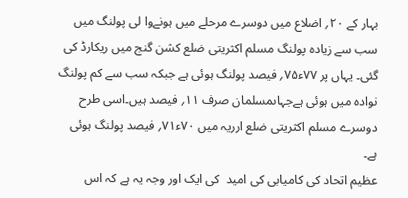بہار کے ۲۰؍ اضلاع میں دوسرے مرحلے میں ہونےوا لی پولنگ میں سب سے زیادہ پولنگ مسلم اکثریتی ضلع کشن گنج میں ریکارڈ کی گئی۔ یہاں پر ۷۷ء۷۵؍ فیصد پولنگ ہوئی ہے جبکہ سب سے کم پولنگ نوادہ میں ہوئی ہےجہاںمسلمان صرف ۱۱؍ فیصد ہیں۔اسی طرح دوسرے مسلم اکثریتی ضلع ارریہ میں ۷۰ء۷۱؍ فیصد پولنگ ہوئی ہے۔
عظیم اتحاد کی کامیابی کی امید  کی ایک اور وجہ یہ ہے کہ اس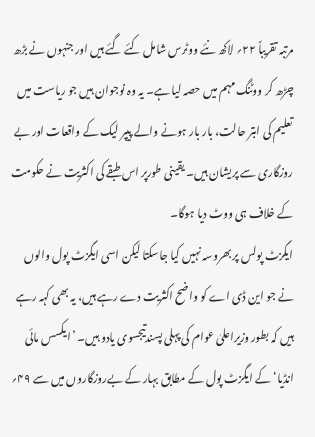مرتبہ تقریباً ۲۲؍ لاکھ نئے ووٹرس شامل کئے گئے ہیں اور جنہوں نے بڑھ چڑھ کر ووٹنگ مہم میں حصہ لیا ہے۔ یہ وہ نوجوان ہیں جو ریاست میں تعلیم کی ابتر حالت، بار بار ہونے والے پیپر لیک کے واقعات اور بے روزگاری سے پریشان ہیں۔ یقینی طورپر اس طبقے کی اکثریت نے حکومت کے خلاف ہی ووٹ دیا ہوگا۔
ایگزٹ پولس پر بھروسہ نہیں کیا جاسکتا لیکن اسی ایگزٹ پول والوں نے جو این ڈی اے کو واضح اکثریت دے رہے ہیں، یہ بھی کہہ رہے ہیں کہ بطور وزیراعلیٰ عوام کی پہلی پسندتیجسوی یادو ہیں۔ ’ایکسس مائی انڈیا‘ کے ایگزٹ پول کے مطابق بہار کے بےروزگاروں میں سے ۴۹؍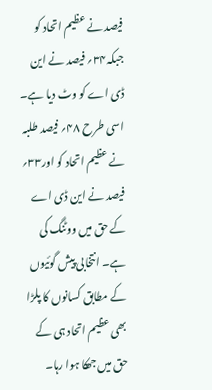فیصد نے عظیم اتحاد کو جبکہ۳۴؍ فیصد نے این ڈی اے کو وٹ دیا ہے۔ اسی طرح ۴۸؍ فیصد طلبہ نے عظیم اتحاد کو اور۳۳؍ فیصد نے این ڈی اے کے حق میں ووٹنگ کی ہے۔ انتخابی پیش گوئیوں کے مطابق کسانوں کا پلڑا بھی عظیم اتحاد ہی کے حق میں جھکا ہوا رہا۔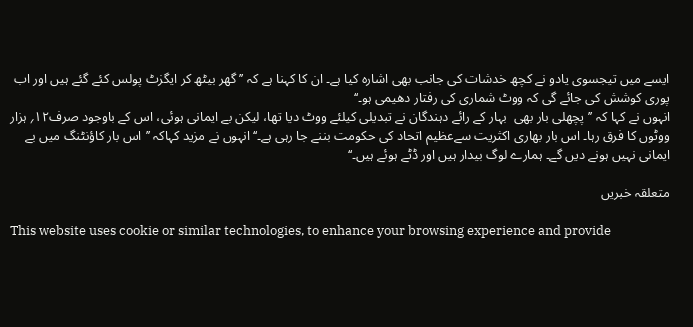ایسے میں تیجسوی یادو نے کچھ خدشات کی جانب بھی اشارہ کیا ہے۔ ان کا کہنا ہے کہ ’’ گھر بیٹھ کر ایگزٹ پولس کئے گئے ہیں اور اب پوری کوشش کی جائے گی کہ ووٹ شماری کی رفتار دھیمی ہو۔‘‘
انہوں نے کہا کہ ’’پچھلی بار بھی  بہار کے رائے دہندگان نے تبدیلی کیلئے ووٹ دیا تھا، لیکن بے ایمانی ہوئی، اس کے باوجود صرف۱۲؍ ہزار ووٹوں کا فرق رہا۔ اس بار بھاری اکثریت سےعظیم اتحاد کی حکومت بننے جا رہی ہے۔‘‘ انہوں نے مزید کہاکہ ’’اس بار کاؤنٹنگ میں بے ایمانی نہیں ہونے دیں گے۔ ہمارے لوگ بیدار ہیں اور ڈٹے ہوئے ہیں۔‘‘

متعلقہ خبریں

This website uses cookie or similar technologies, to enhance your browsing experience and provide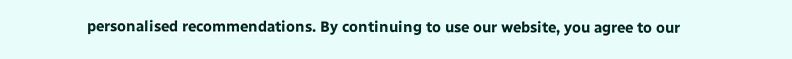personalised recommendations. By continuing to use our website, you agree to our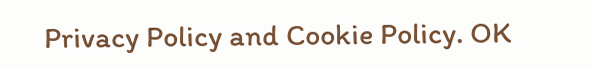Privacy Policy and Cookie Policy. OK